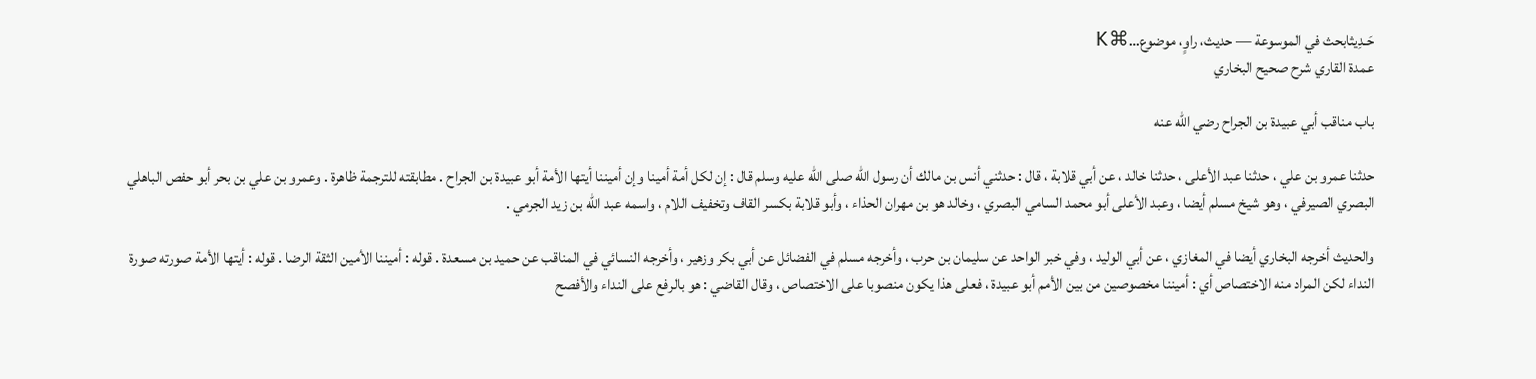حَـدِيثابحث في الموسوعة — حديث، راوٍ، موضوع…⌘K
عمدة القاري شرح صحيح البخاري

باب مناقب أبي عبيدة بن الجراح رضي الله عنه

حدثنا عمرو بن علي ، حدثنا عبد الأعلى ، حدثنا خالد ، عن أبي قلابة ، قال : حدثني أنس بن مالك أن رسول الله صلى الله عليه وسلم قال : إن لكل أمة أمينا وإن أميننا أيتها الأمة أبو عبيدة بن الجراح . مطابقته للترجمة ظاهرة . وعمرو بن علي بن بحر أبو حفص الباهلي البصري الصيرفي ، وهو شيخ مسلم أيضا ، وعبد الأعلى أبو محمد السامي البصري ، وخالد هو بن مهران الحذاء ، وأبو قلابة بكسر القاف وتخفيف اللام ، واسمه عبد الله بن زيد الجرمي .

والحديث أخرجه البخاري أيضا في المغازي ، عن أبي الوليد ، وفي خبر الواحد عن سليمان بن حرب ، وأخرجه مسلم في الفضائل عن أبي بكر وزهير ، وأخرجه النسائي في المناقب عن حميد بن مسعدة . قوله : أميننا الأمين الثقة الرضا . قوله : أيتها الأمة صورته صورة النداء لكن المراد منه الاختصاص أي : أميننا مخصوصين من بين الأمم أبو عبيدة ، فعلى هذا يكون منصوبا على الاختصاص ، وقال القاضي : هو بالرفع على النداء والأفصح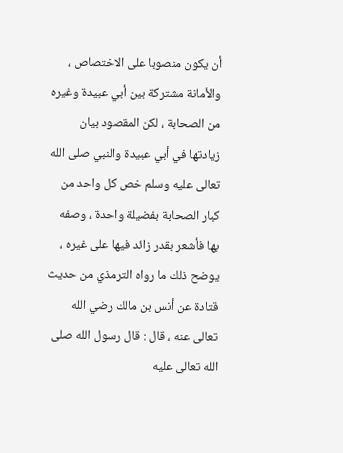أن يكون منصوبا على الاختصاص ، والأمانة مشتركة بين أبي عبيدة وغيره من الصحابة ، لكن المقصود بيان زيادتها في أبي عبيدة والنبي صلى الله تعالى عليه وسلم خص كل واحد من كبار الصحابة بفضيلة واحدة ، وصفه بها فأشعر بقدر زائد فيها على غيره ، يوضح ذلك ما رواه الترمذي من حديث قتادة عن أنس بن مالك رضي الله تعالى عنه ، قال : قال رسول الله صلى الله تعالى عليه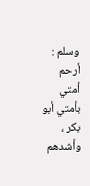وسلم : أرحم أمتي بأمتي أبو بكر ، وأشدهم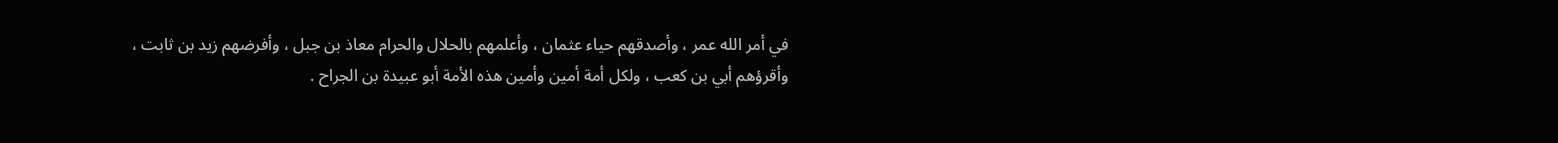في أمر الله عمر ، وأصدقهم حياء عثمان ، وأعلمهم بالحلال والحرام معاذ بن جبل ، وأفرضهم زيد بن ثابت ، وأقرؤهم أبي بن كعب ، ولكل أمة أمين وأمين هذه الأمة أبو عبيدة بن الجراح .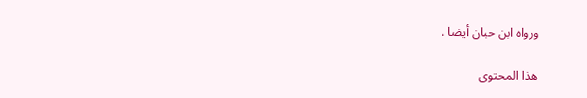ورواه ابن حبان أيضا .

هذا المحتوى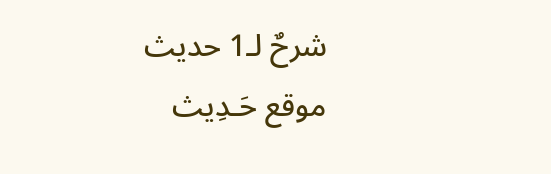شرحٌ لـ1 حديث
موقع حَـدِيث